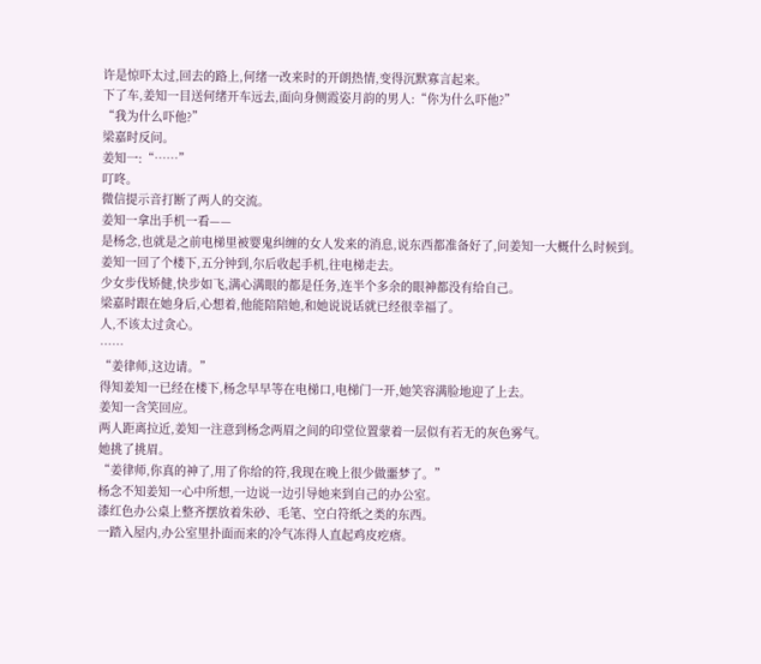许是惊吓太过,回去的路上,何绪一改来时的开朗热情,变得沉默寡言起来。
下了车,姜知一目送何绪开车远去,面向身侧霞姿月韵的男人:“你为什么吓他?”
“我为什么吓他?”
梁嘉时反问。
姜知一:“……”
叮咚。
微信提示音打断了两人的交流。
姜知一拿出手机一看——
是杨念,也就是之前电梯里被婴鬼纠缠的女人发来的消息,说东西都准备好了,问姜知一大概什么时候到。
姜知一回了个楼下,五分钟到,尔后收起手机,往电梯走去。
少女步伐矫健,快步如飞,满心满眼的都是任务,连半个多余的眼神都没有给自己。
梁嘉时跟在她身后,心想着,他能陪陪她,和她说说话就已经很幸福了。
人,不该太过贪心。
……
“姜律师,这边请。”
得知姜知一已经在楼下,杨念早早等在电梯口,电梯门一开,她笑容满脸地迎了上去。
姜知一含笑回应。
两人距离拉近,姜知一注意到杨念两眉之间的印堂位置蒙着一层似有若无的灰色雾气。
她挑了挑眉。
“姜律师,你真的神了,用了你给的符,我现在晚上很少做噩梦了。”
杨念不知姜知一心中所想,一边说一边引导她来到自己的办公室。
漆红色办公桌上整齐摆放着朱砂、毛笔、空白符纸之类的东西。
一踏入屋内,办公室里扑面而来的冷气冻得人直起鸡皮疙瘩。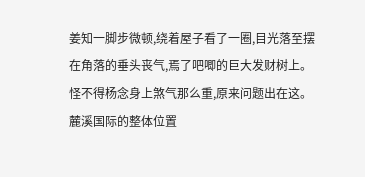姜知一脚步微顿,绕着屋子看了一圈,目光落至摆在角落的垂头丧气,焉了吧唧的巨大发财树上。
怪不得杨念身上煞气那么重,原来问题出在这。
麓溪国际的整体位置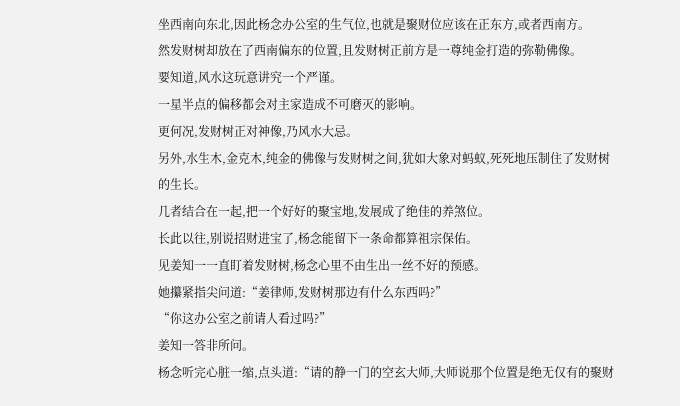坐西南向东北,因此杨念办公室的生气位,也就是聚财位应该在正东方,或者西南方。
然发财树却放在了西南偏东的位置,且发财树正前方是一尊纯金打造的弥勒佛像。
要知道,风水这玩意讲究一个严谨。
一星半点的偏移都会对主家造成不可磨灭的影响。
更何况,发财树正对神像,乃风水大忌。
另外,水生木,金克木,纯金的佛像与发财树之间,犹如大象对蚂蚁,死死地压制住了发财树的生长。
几者结合在一起,把一个好好的聚宝地,发展成了绝佳的养煞位。
长此以往,别说招财进宝了,杨念能留下一条命都算祖宗保佑。
见姜知一一直盯着发财树,杨念心里不由生出一丝不好的预感。
她攥紧指尖问道:“姜律师,发财树那边有什么东西吗?”
“你这办公室之前请人看过吗?”
姜知一答非所问。
杨念听完心脏一缩,点头道:“请的静一门的空玄大师,大师说那个位置是绝无仅有的聚财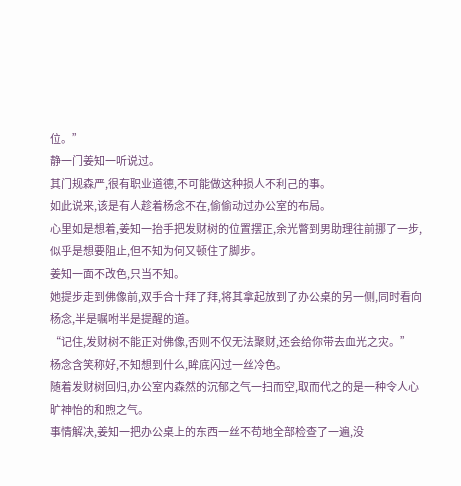位。”
静一门姜知一听说过。
其门规森严,很有职业道德,不可能做这种损人不利己的事。
如此说来,该是有人趁着杨念不在,偷偷动过办公室的布局。
心里如是想着,姜知一抬手把发财树的位置摆正,余光瞥到男助理往前挪了一步,似乎是想要阻止,但不知为何又顿住了脚步。
姜知一面不改色,只当不知。
她提步走到佛像前,双手合十拜了拜,将其拿起放到了办公桌的另一侧,同时看向杨念,半是嘱咐半是提醒的道。
“记住,发财树不能正对佛像,否则不仅无法聚财,还会给你带去血光之灾。”
杨念含笑称好,不知想到什么,眸底闪过一丝冷色。
随着发财树回归,办公室内森然的沉郁之气一扫而空,取而代之的是一种令人心旷神怡的和煦之气。
事情解决,姜知一把办公桌上的东西一丝不苟地全部检查了一遍,没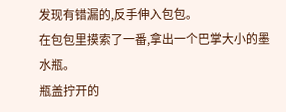发现有错漏的,反手伸入包包。
在包包里摸索了一番,拿出一个巴掌大小的墨水瓶。
瓶盖拧开的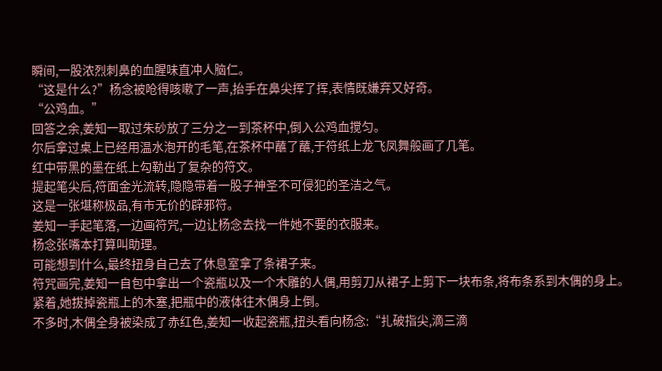瞬间,一股浓烈刺鼻的血腥味直冲人脑仁。
“这是什么?”杨念被呛得咳嗽了一声,抬手在鼻尖挥了挥,表情既嫌弃又好奇。
“公鸡血。”
回答之余,姜知一取过朱砂放了三分之一到茶杯中,倒入公鸡血搅匀。
尔后拿过桌上已经用温水泡开的毛笔,在茶杯中蘸了蘸,于符纸上龙飞凤舞般画了几笔。
红中带黑的墨在纸上勾勒出了复杂的符文。
提起笔尖后,符面金光流转,隐隐带着一股子神圣不可侵犯的圣洁之气。
这是一张堪称极品,有市无价的辟邪符。
姜知一手起笔落,一边画符咒,一边让杨念去找一件她不要的衣服来。
杨念张嘴本打算叫助理。
可能想到什么,最终扭身自己去了休息室拿了条裙子来。
符咒画完,姜知一自包中拿出一个瓷瓶以及一个木雕的人偶,用剪刀从裙子上剪下一块布条,将布条系到木偶的身上。
紧着,她拔掉瓷瓶上的木塞,把瓶中的液体往木偶身上倒。
不多时,木偶全身被染成了赤红色,姜知一收起瓷瓶,扭头看向杨念:“扎破指尖,滴三滴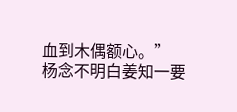血到木偶额心。”
杨念不明白姜知一要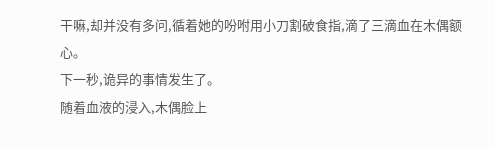干嘛,却并没有多问,循着她的吩咐用小刀割破食指,滴了三滴血在木偶额心。
下一秒,诡异的事情发生了。
随着血液的浸入,木偶脸上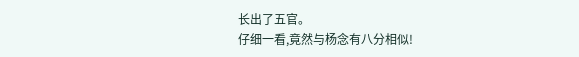长出了五官。
仔细一看,竟然与杨念有八分相似!